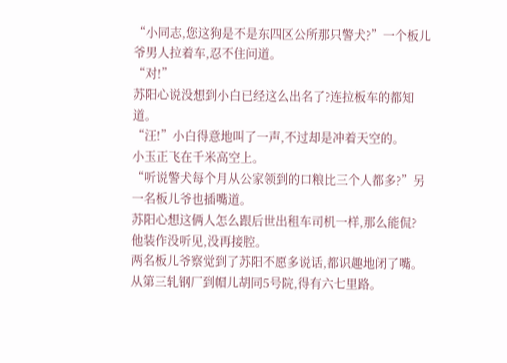“小同志,您这狗是不是东四区公所那只警犬?”一个板儿爷男人拉着车,忍不住问道。
“对!”
苏阳心说没想到小白已经这么出名了?连拉板车的都知道。
“汪!”小白得意地叫了一声,不过却是冲着天空的。
小玉正飞在千米高空上。
“听说警犬每个月从公家领到的口粮比三个人都多?”另一名板儿爷也插嘴道。
苏阳心想这俩人怎么跟后世出租车司机一样,那么能侃?
他装作没听见,没再接腔。
两名板儿爷察觉到了苏阳不愿多说话,都识趣地闭了嘴。
从第三轧钢厂到帽儿胡同5号院,得有六七里路。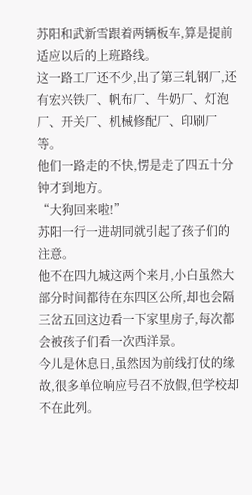苏阳和武新雪跟着两辆板车,算是提前适应以后的上班路线。
这一路工厂还不少,出了第三轧钢厂,还有宏兴铁厂、帆布厂、牛奶厂、灯泡厂、开关厂、机械修配厂、印刷厂等。
他们一路走的不快,愣是走了四五十分钟才到地方。
“大狗回来啦!”
苏阳一行一进胡同就引起了孩子们的注意。
他不在四九城这两个来月,小白虽然大部分时间都待在东四区公所,却也会隔三岔五回这边看一下家里房子,每次都会被孩子们看一次西洋景。
今儿是休息日,虽然因为前线打仗的缘故,很多单位响应号召不放假,但学校却不在此列。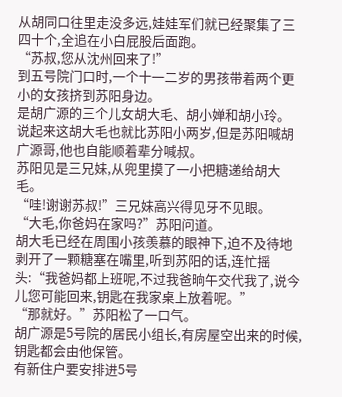从胡同口往里走没多远,娃娃军们就已经聚集了三四十个,全追在小白屁股后面跑。
“苏叔,您从沈州回来了!”
到五号院门口时,一个十一二岁的男孩带着两个更小的女孩挤到苏阳身边。
是胡广源的三个儿女胡大毛、胡小婵和胡小玲。
说起来这胡大毛也就比苏阳小两岁,但是苏阳喊胡广源哥,他也自能顺着辈分喊叔。
苏阳见是三兄妹,从兜里摸了一小把糖递给胡大毛。
“哇!谢谢苏叔!”三兄妹高兴得见牙不见眼。
“大毛,你爸妈在家吗?”苏阳问道。
胡大毛已经在周围小孩羡慕的眼神下,迫不及待地剥开了一颗糖塞在嘴里,听到苏阳的话,连忙摇头:“我爸妈都上班呢,不过我爸晌午交代我了,说今儿您可能回来,钥匙在我家桌上放着呢。”
“那就好。”苏阳松了一口气。
胡广源是5号院的居民小组长,有房屋空出来的时候,钥匙都会由他保管。
有新住户要安排进5号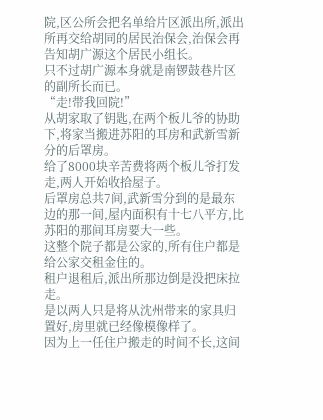院,区公所会把名单给片区派出所,派出所再交给胡同的居民治保会,治保会再告知胡广源这个居民小组长。
只不过胡广源本身就是南锣鼓巷片区的副所长而已。
“走!带我回院!”
从胡家取了钥匙,在两个板儿爷的协助下,将家当搬进苏阳的耳房和武新雪新分的后罩房。
给了8000块辛苦费将两个板儿爷打发走,两人开始收拾屋子。
后罩房总共7间,武新雪分到的是最东边的那一间,屋内面积有十七八平方,比苏阳的那间耳房要大一些。
这整个院子都是公家的,所有住户都是给公家交租金住的。
租户退租后,派出所那边倒是没把床拉走。
是以两人只是将从沈州带来的家具归置好,房里就已经像模像样了。
因为上一任住户搬走的时间不长,这间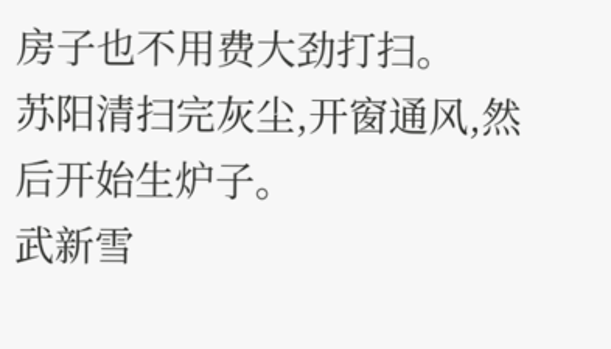房子也不用费大劲打扫。
苏阳清扫完灰尘,开窗通风,然后开始生炉子。
武新雪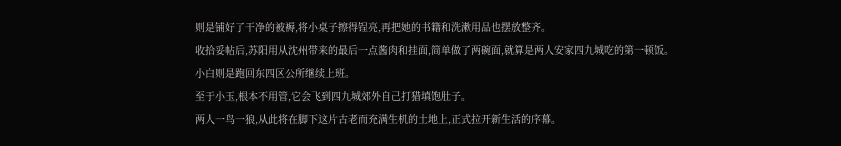则是铺好了干净的被褥,将小桌子擦得锃亮,再把她的书籍和洗漱用品也摆放整齐。
收拾妥帖后,苏阳用从沈州带来的最后一点酱肉和挂面,简单做了两碗面,就算是两人安家四九城吃的第一顿饭。
小白则是跑回东四区公所继续上班。
至于小玉,根本不用管,它会飞到四九城郊外自己打猎填饱肚子。
两人一鸟一狼,从此将在脚下这片古老而充满生机的土地上,正式拉开新生活的序幕。